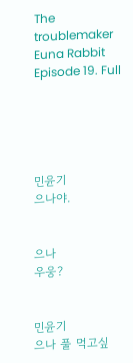The troublemaker Euna Rabbit
Episode 19. Full





민윤기
으나야.


으나
우웅?


민윤기
으나 풀 먹고싶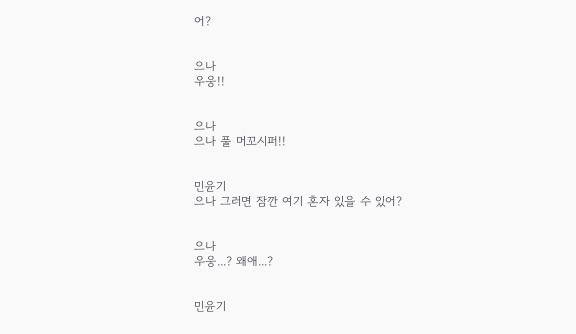어?


으나
우웅!!


으나
으나 풀 머꼬시퍼!!


민윤기
으나 그러면 잠깐 여기 혼자 있을 수 있어?


으나
우웅...? 왜애...?


민윤기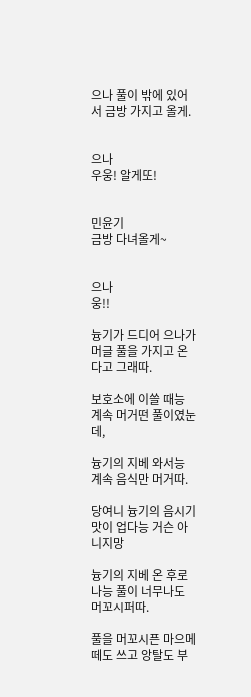으나 풀이 밖에 있어서 금방 가지고 올게.


으나
우웅! 알게또!


민윤기
금방 다녀올게~


으나
웅!!

늉기가 드디어 으나가 머글 풀을 가지고 온다고 그래따.

보호소에 이쓸 때능 계속 머거떤 풀이였눈데,

늉기의 지베 와서능 계속 음식만 머거따.

당여니 늉기의 음시기 맛이 업다능 거슨 아니지망

늉기의 지베 온 후로 나능 풀이 너무나도 머꼬시퍼따.

풀을 머꼬시픈 마으메 떼도 쓰고 앙탈도 부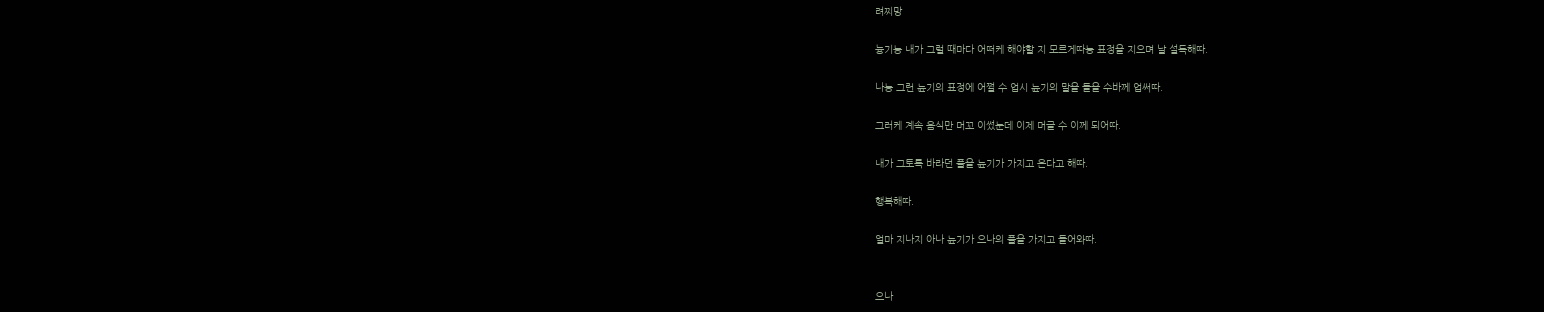려찌망

늉기능 내가 그럴 때마다 어떠케 해야할 지 모르게따능 표정을 지으며 날 설득해따.

나능 그런 뉸기의 표정에 어쩔 수 업시 뉸기의 말을 들을 수바께 업써따.

그러케 계속 음식만 머꼬 이썼눈데 이제 머글 수 이께 되어따.

내가 그토록 바라던 풀을 뉸기가 가지고 온다고 해따.

행복해따.

얼마 지나지 아나 뉸기가 으나의 풀을 가지고 들어와따.


으나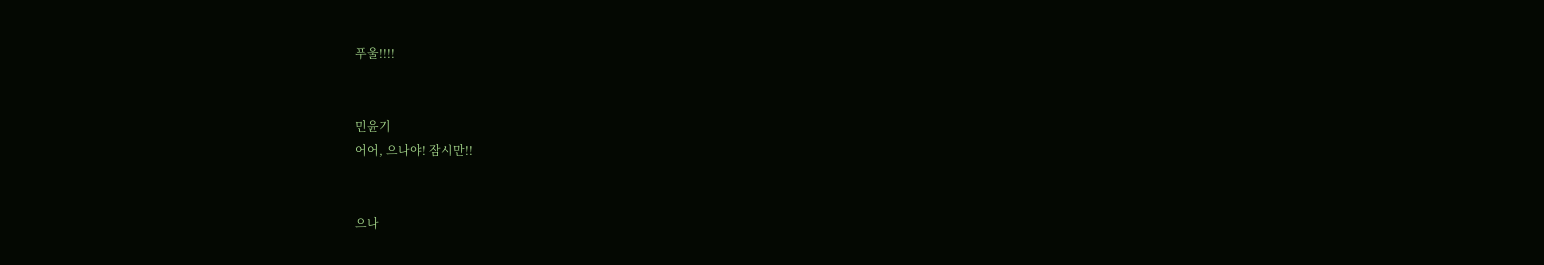푸울!!!!


민윤기
어어, 으나야! 잠시만!!


으나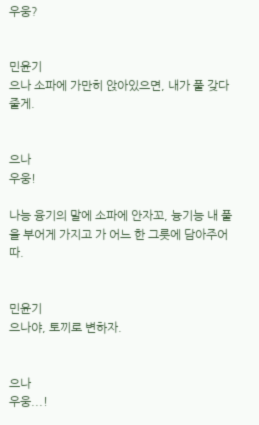우웅?


민윤기
으나 소파에 가만히 앉아있으면, 내가 풀 갖다줄게.


으나
우웅!

나능 융기의 말에 소파에 안자꼬, 늉기능 내 풀을 부어게 가지고 가 어느 한 그릇에 담아주어따.


민윤기
으나야, 토끼로 변하자.


으나
우웅...!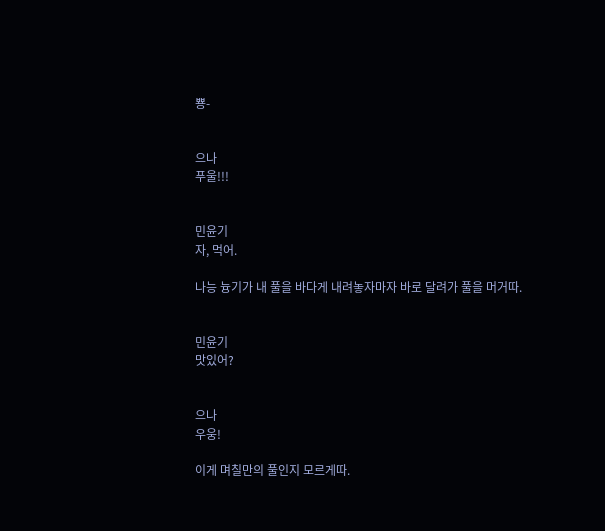뿅-


으나
푸울!!!


민윤기
자, 먹어.

나능 늉기가 내 풀을 바다게 내려놓자마자 바로 달려가 풀을 머거따.


민윤기
맛있어?


으나
우웅!

이게 며칠만의 풀인지 모르게따.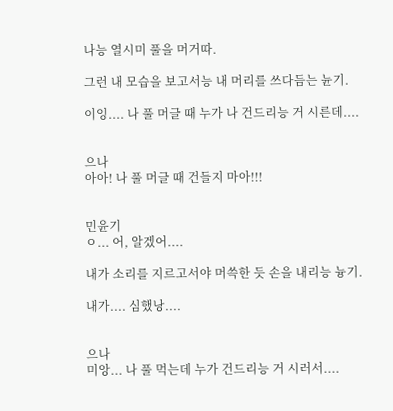나능 열시미 풀을 머거따.

그런 내 모습을 보고서능 내 머리를 쓰다듬는 뉸기.

이잉.... 나 풀 머글 때 누가 나 건드리능 거 시른데....


으나
아아! 나 풀 머글 때 건들지 마아!!!


민윤기
ㅇ... 어, 알겠어....

내가 소리를 지르고서야 머쓱한 듯 손을 내리능 늉기.

내가.... 심했낭....


으나
미앙... 나 풀 먹는데 누가 건드리능 거 시러서....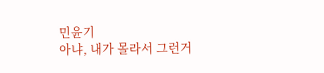민윤기
아냐, 내가 몰라서 그런거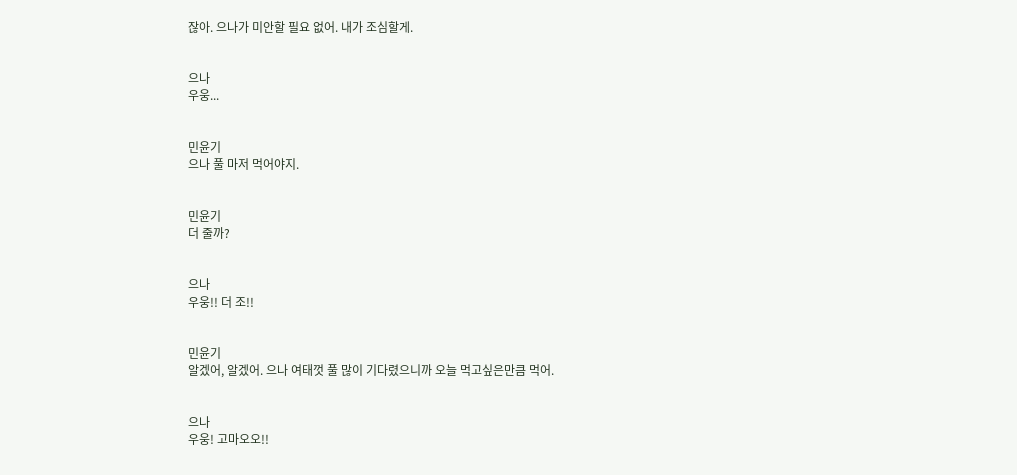잖아. 으나가 미안할 필요 없어. 내가 조심할게.


으나
우웅...


민윤기
으나 풀 마저 먹어야지.


민윤기
더 줄까?


으나
우웅!! 더 조!!


민윤기
알겠어, 알겠어. 으나 여태껏 풀 많이 기다렸으니까 오늘 먹고싶은만큼 먹어.


으나
우웅! 고마오오!!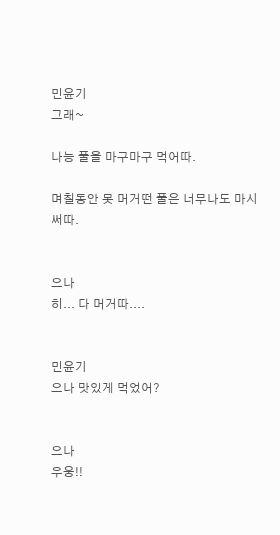민윤기
그래~

나능 풀을 마구마구 먹어따.

며칠동안 못 머거떤 풀은 너무나도 마시써따.


으나
히... 다 머거따....


민윤기
으나 맛있게 먹었어?


으나
우웅!!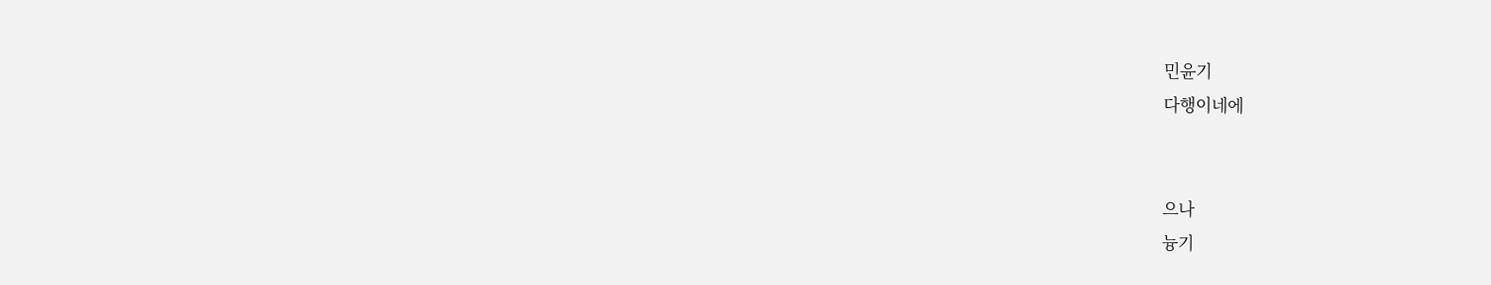민윤기
다행이네에


으나
늉기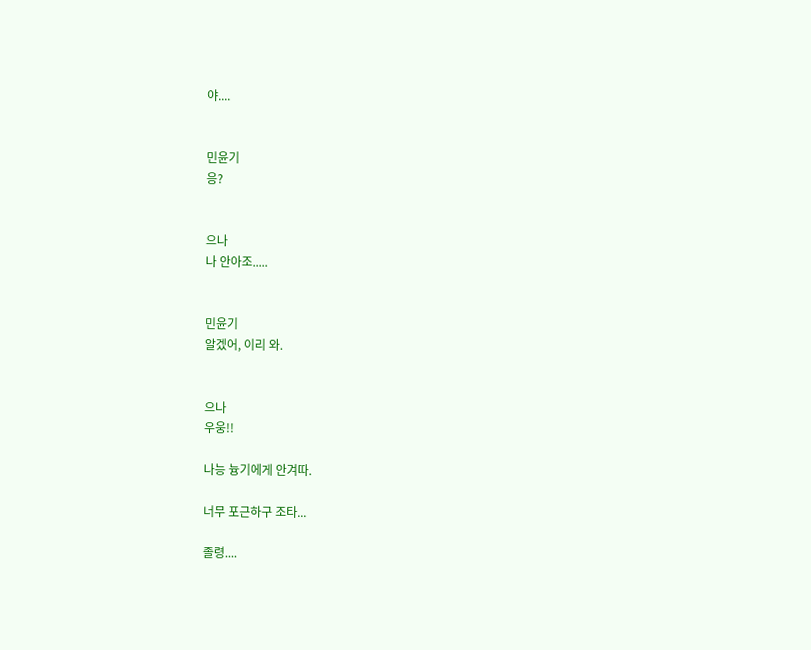야....


민윤기
응?


으나
나 안아조.....


민윤기
알겠어, 이리 와.


으나
우웅!!

나능 늉기에게 안겨따.

너무 포근하구 조타...

졸령....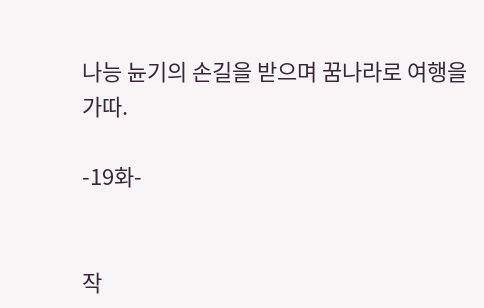나능 뉸기의 손길을 받으며 꿈나라로 여행을 가따.

-19화-


작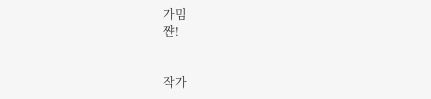가밈
쨘!


작가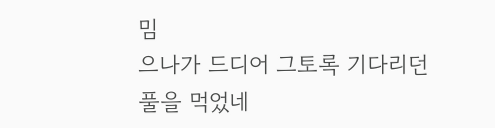밈
으나가 드디어 그토록 기다리던 풀을 먹었네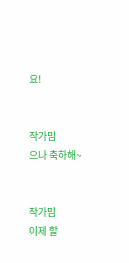요!


작가밈
으나 축하해~


작가밈
이제 할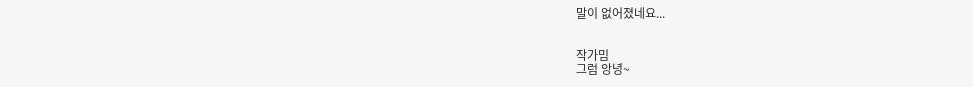말이 없어졌네요...


작가밈
그럼 앙녕~